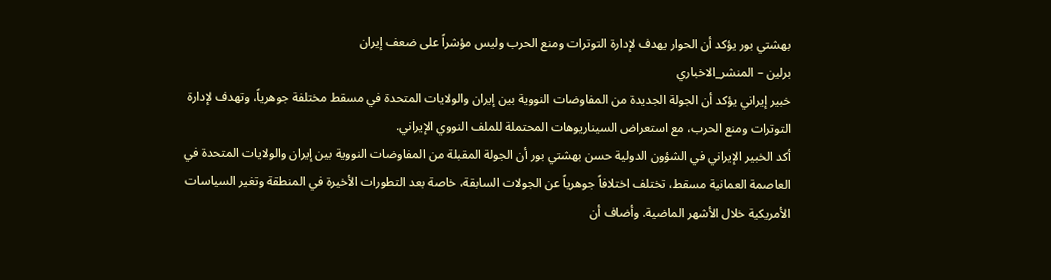بهشتي بور يؤكد أن الحوار يهدف لإدارة التوترات ومنع الحرب وليس مؤشراً على ضعف إيران
برلين – المنشر_الاخباري
خبير إيراني يؤكد أن الجولة الجديدة من المفاوضات النووية بين إيران والولايات المتحدة في مسقط مختلفة جوهرياً، وتهدف لإدارة التوترات ومنع الحرب، مع استعراض السيناريوهات المحتملة للملف النووي الإيراني.
أكد الخبير الإيراني في الشؤون الدولية حسن بهشتي بور أن الجولة المقبلة من المفاوضات النووية بين إيران والولايات المتحدة في العاصمة العمانية مسقط، تختلف اختلافاً جوهرياً عن الجولات السابقة، خاصة بعد التطورات الأخيرة في المنطقة وتغير السياسات الأمريكية خلال الأشهر الماضية. وأضاف أن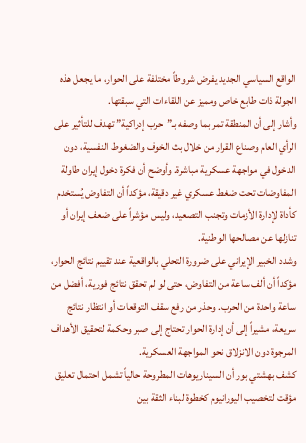الواقع السياسي الجديد يفرض شروطاً مختلفة على الحوار، ما يجعل هذه الجولة ذات طابع خاص ومميز عن اللقاءات التي سبقتها.
وأشار إلى أن المنطقة تمر بما وصفه بـ”حرب إدراكية” تهدف للتأثير على الرأي العام وصناع القرار من خلال بث الخوف والضغوط النفسية، دون الدخول في مواجهة عسكرية مباشرة. وأوضح أن فكرة دخول إيران طاولة المفاوضات تحت ضغط عسكري غير دقيقة، مؤكداً أن التفاوض يُستخدم كأداة لإدارة الأزمات وتجنب التصعيد، وليس مؤشراً على ضعف إيران أو تنازلها عن مصالحها الوطنية.
وشدد الخبير الإيراني على ضرورة التحلي بالواقعية عند تقييم نتائج الحوار، مؤكداً أن ألف ساعة من التفاوض، حتى لو لم تحقق نتائج فورية، أفضل من ساعة واحدة من الحرب. وحذر من رفع سقف التوقعات أو انتظار نتائج سريعة، مشيراً إلى أن إدارة الحوار تحتاج إلى صبر وحكمة لتحقيق الأهداف المرجوة دون الانزلاق نحو المواجهة العسكرية.
كشف بهشتي بور أن السيناريوهات المطروحة حالياً تشمل احتمال تعليق مؤقت لتخصيب اليورانيوم كخطوة لبناء الثقة بين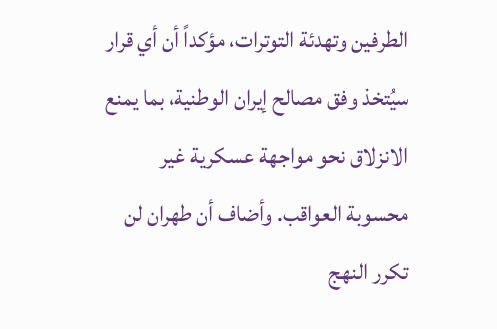الطرفين وتهدئة التوترات، مؤكداً أن أي قرار سيُتخذ وفق مصالح إيران الوطنية، بما يمنع الانزلاق نحو مواجهة عسكرية غير محسوبة العواقب. وأضاف أن طهران لن تكرر النهج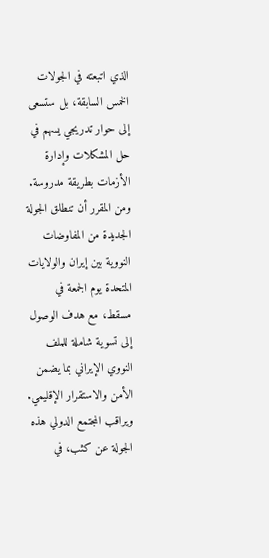الذي اتبعته في الجولات الخمس السابقة، بل ستسعى إلى حوار تدريجي يسهم في حل المشكلات وإدارة الأزمات بطريقة مدروسة.
ومن المقرر أن تنطلق الجولة الجديدة من المفاوضات النووية بين إيران والولايات المتحدة يوم الجمعة في مسقط، مع هدف الوصول إلى تسوية شاملة للملف النووي الإيراني بما يضمن الأمن والاستقرار الإقليمي. ويراقب المجتمع الدولي هذه الجولة عن كثب، في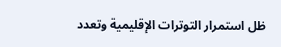ظل استمرار التوترات الإقليمية وتعدد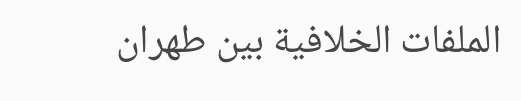الملفات الخلافية بين طهران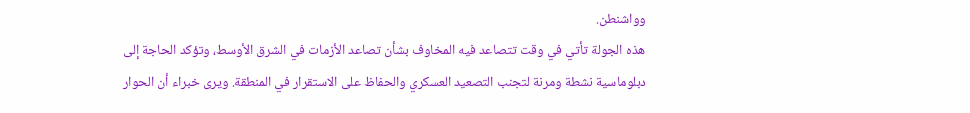وواشنطن.
هذه الجولة تأتي في وقت تتصاعد فيه المخاوف بشأن تصاعد الأزمات في الشرق الأوسط، وتؤكد الحاجة إلى دبلوماسية نشطة ومرنة لتجنب التصعيد العسكري والحفاظ على الاستقرار في المنطقة. ويرى خبراء أن الحوار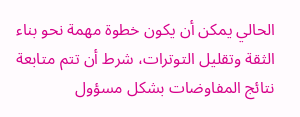الحالي يمكن أن يكون خطوة مهمة نحو بناء الثقة وتقليل التوترات، شرط أن تتم متابعة نتائج المفاوضات بشكل مسؤول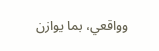وواقعي، بما يوازن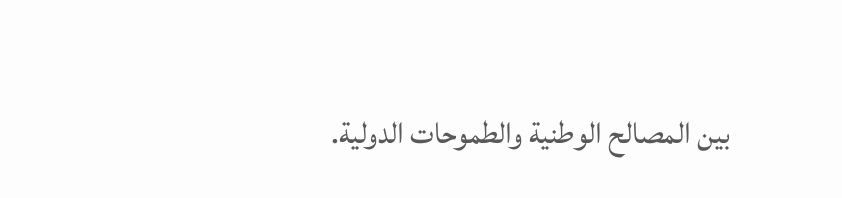بين المصالح الوطنية والطموحات الدولية.